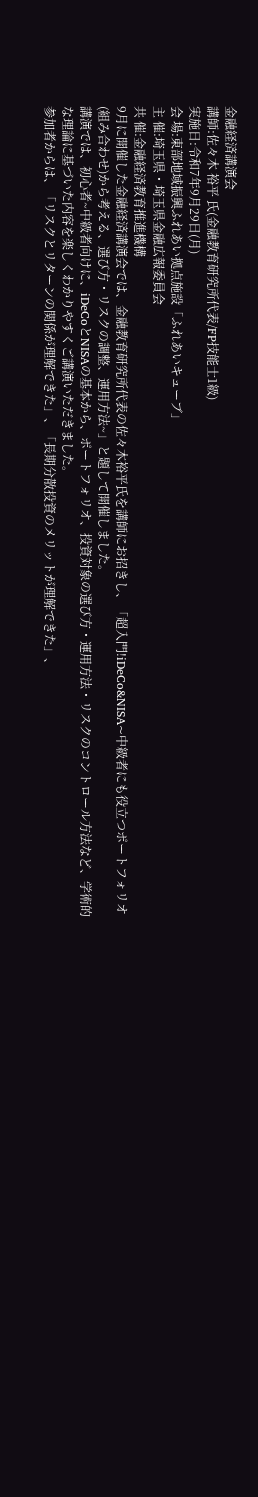金融経済講演会
講師:佐々木 裕平 氏(金融教育研究所代表/FP技能士1級)
実施日:令和7年9月29日(月)
会 場:東部地域振興ふれあい拠点施設「ふれあいキューブ」
主 催:埼玉県・埼玉県金融広報委員会
共 催:金融経済教育推進機構
9月に開催した金融経済講演会では、金融教育研究所代表の佐々木裕平氏を講師にお招きし、「超入門!iDeCo&NISA~中級者にも役立つポートフォリオ(組み合わせ)から考える、選び方・リスクの調整、運用方法~」と題して開催しました。
講演では、初心者~中級者向けに、iDeCoとNISAの基本から、ポートフォリオ、投資対象の選び方・運用方法・リスクのコントロール方法など、学術的な理論に基づいた内容を楽しくわかりやすくご講演いただきました。
参加者からは、「リスクとリターンの関係が理解できた」、「長期分散投資のメリットが理解できた」、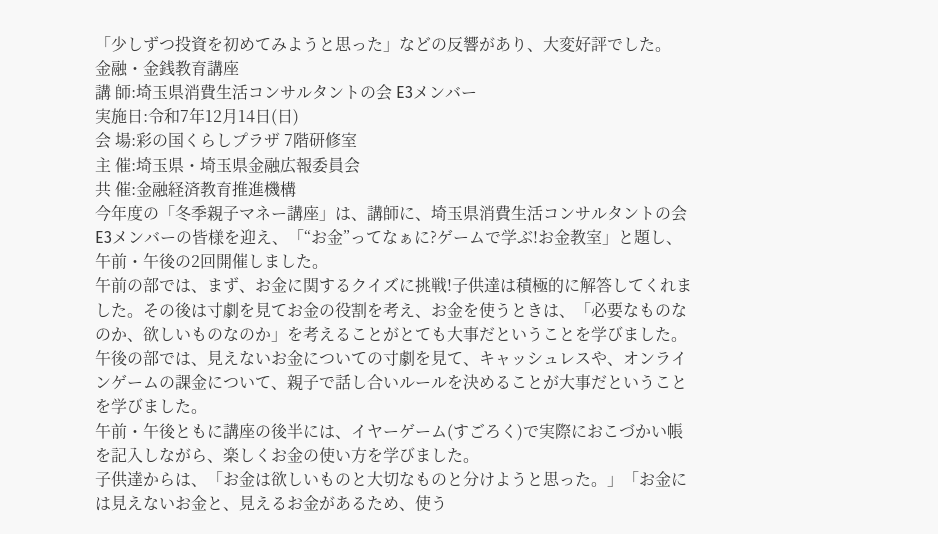「少しずつ投資を初めてみようと思った」などの反響があり、大変好評でした。
金融・金銭教育講座
講 師:埼玉県消費生活コンサルタントの会 E3メンバー
実施日:令和7年12月14日(日)
会 場:彩の国くらしプラザ 7階研修室
主 催:埼玉県・埼玉県金融広報委員会
共 催:金融経済教育推進機構
今年度の「冬季親子マネー講座」は、講師に、埼玉県消費生活コンサルタントの会 E3メンバーの皆様を迎え、「“お金”ってなぁに?ゲームで学ぶ!お金教室」と題し、午前・午後の2回開催しました。
午前の部では、まず、お金に関するクイズに挑戦!子供達は積極的に解答してくれました。その後は寸劇を見てお金の役割を考え、お金を使うときは、「必要なものなのか、欲しいものなのか」を考えることがとても大事だということを学びました。
午後の部では、見えないお金についての寸劇を見て、キャッシュレスや、オンラインゲームの課金について、親子で話し合いルールを決めることが大事だということを学びました。
午前・午後ともに講座の後半には、イヤーゲーム(すごろく)で実際におこづかい帳を記入しながら、楽しくお金の使い方を学びました。
子供達からは、「お金は欲しいものと大切なものと分けようと思った。」「お金には見えないお金と、見えるお金があるため、使う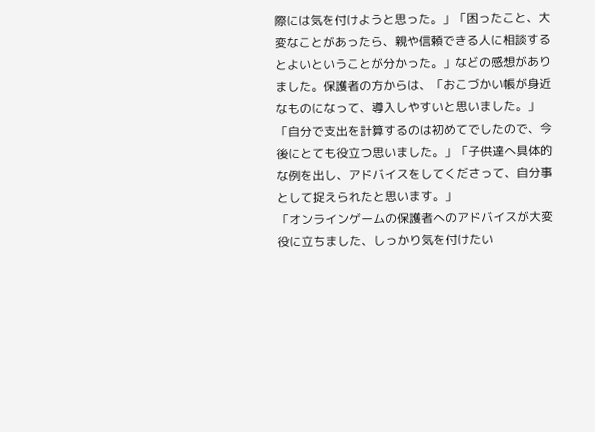際には気を付けようと思った。」「困ったこと、大変なことがあったら、親や信頼できる人に相談するとよいということが分かった。」などの感想がありました。保護者の方からは、「おこづかい帳が身近なものになって、導入しやすいと思いました。」「自分で支出を計算するのは初めてでしたので、今後にとても役立つ思いました。」「子供達へ具体的な例を出し、アドバイスをしてくださって、自分事として捉えられたと思います。」
「オンラインゲームの保護者へのアドバイスが大変役に立ちました、しっかり気を付けたい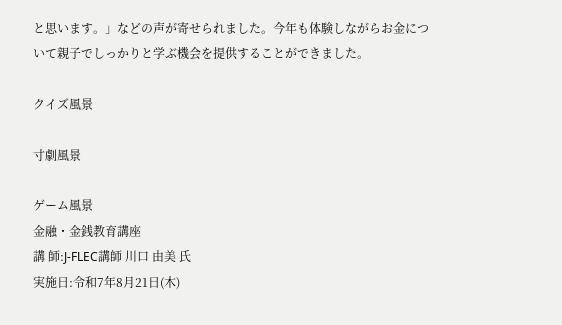と思います。」などの声が寄せられました。今年も体験しながらお金について親子でしっかりと学ぶ機会を提供することができました。

クイズ風景

寸劇風景

ゲーム風景
金融・金銭教育講座
講 師:J-FLEC講師 川口 由美 氏
実施日:令和7年8月21日(木)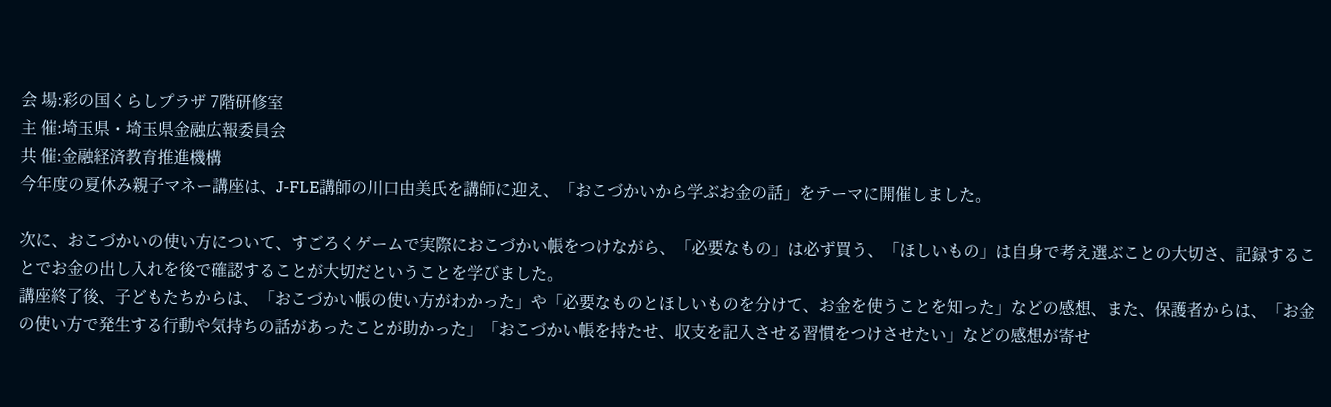会 場:彩の国くらしプラザ 7階研修室
主 催:埼玉県・埼玉県金融広報委員会
共 催:金融経済教育推進機構
今年度の夏休み親子マネー講座は、J-FLE講師の川口由美氏を講師に迎え、「おこづかいから学ぶお金の話」をテーマに開催しました。

次に、おこづかいの使い方について、すごろくゲームで実際におこづかい帳をつけながら、「必要なもの」は必ず買う、「ほしいもの」は自身で考え選ぶことの大切さ、記録することでお金の出し入れを後で確認することが大切だということを学びました。
講座終了後、子どもたちからは、「おこづかい帳の使い方がわかった」や「必要なものとほしいものを分けて、お金を使うことを知った」などの感想、また、保護者からは、「お金の使い方で発生する行動や気持ちの話があったことが助かった」「おこづかい帳を持たせ、収支を記入させる習慣をつけさせたい」などの感想が寄せ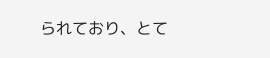られており、とて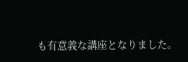も有意義な講座となりました。